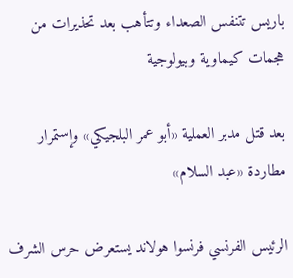باريس تتنفس الصعداء وتتأهب بعد تحذيرات من هجمات كيماوية وبيولوجية

بعد قتل مدبر العملية «أبو عمر البلجيكي» وإستمرار مطاردة «عبد السلام»

الرئيس الفرنسي فرنسوا هولاند يستعرض حرس الشرف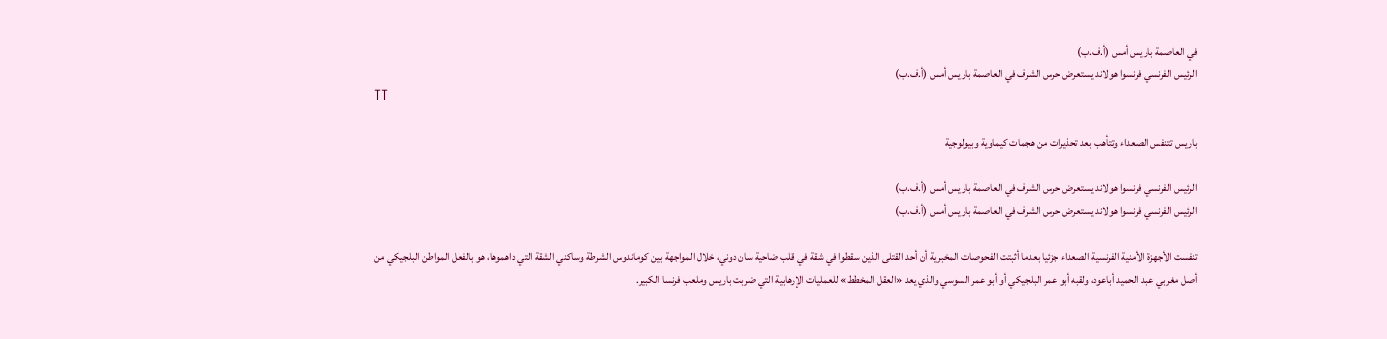في العاصمة باريس أمس (أ.ف.ب)
الرئيس الفرنسي فرنسوا هولاند يستعرض حرس الشرف في العاصمة باريس أمس (أ.ف.ب)
TT

باريس تتنفس الصعداء وتتأهب بعد تحذيرات من هجمات كيماوية وبيولوجية

الرئيس الفرنسي فرنسوا هولاند يستعرض حرس الشرف في العاصمة باريس أمس (أ.ف.ب)
الرئيس الفرنسي فرنسوا هولاند يستعرض حرس الشرف في العاصمة باريس أمس (أ.ف.ب)

تنفست الأجهزة الأمنية الفرنسية الصعداء جزئيا بعدما أثبتت الفحوصات المخبرية أن أحد القتلى الذين سقطوا في شقة في قلب ضاحية سان دوني، خلال المواجهة بين كوماندوس الشرطة وساكني الشقة التي داهموها، هو بالفعل المواطن البلجيكي من أصل مغربي عبد الحميد أباعود، ولقبه أبو عمر البلجيكي أو أبو عمر السوسي والذي يعد «العقل المخطط» للعمليات الإرهابية التي ضربت باريس وملعب فرنسا الكبير.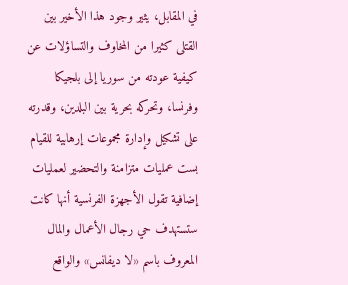في المقابل، يثير وجود هذا الأخير بين القتلى كثيرا من المخاوف والتساؤلات عن كيفية عودته من سوريا إلى بلجيكا وفرنسا، وتحركه بحرية بين البلدين، وقدرته على تشكيل وإدارة مجموعات إرهابية للقيام بست عمليات متزامنة والتحضير لعمليات إضافية تقول الأجهزة الفرنسية أنها كانت ستستهدف حي رجال الأعمال والمال المعروف باسم «لا ديفانس» والواقع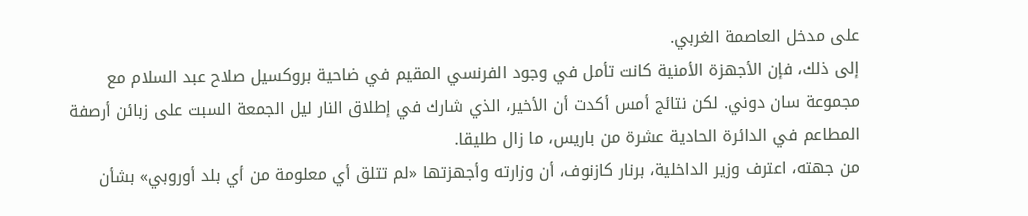على مدخل العاصمة الغربي.
إلى ذلك، فإن الأجهزة الأمنية كانت تأمل في وجود الفرنسي المقيم في ضاحية بروكسيل صلاح عبد السلام مع مجموعة سان دوني. لكن نتائج أمس أكدت أن الأخير، الذي شارك في إطلاق النار ليل الجمعة السبت على زبائن أرصفة المطاعم في الدائرة الحادية عشرة من باريس، ما زال طليقا.
من جهته، اعترف وزير الداخلية، برنار كازنوف، أن وزارته وأجهزتها «لم تتلق أي معلومة من أي بلد أوروبي» بشأن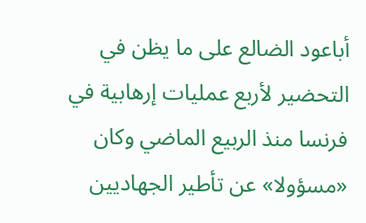أباعود الضالع على ما يظن في التحضير لأربع عمليات إرهابية في فرنسا منذ الربيع الماضي وكان «مسؤولا» عن تأطير الجهاديين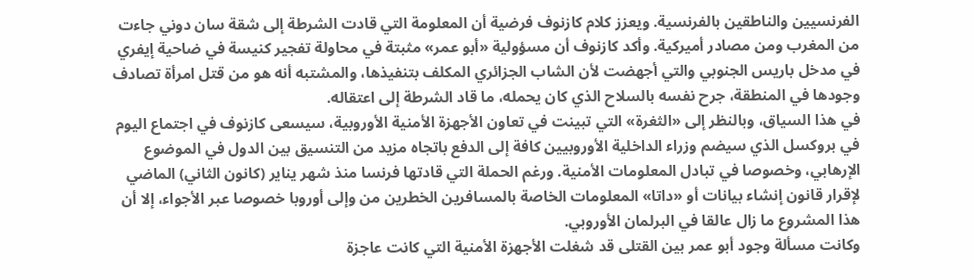الفرنسيين والناطقين بالفرنسية. ويعزز كلام كازنوف فرضية أن المعلومة التي قادت الشرطة إلى شقة سان دوني جاءت من المغرب ومن مصادر أميركية. وأكد كازنوف أن مسؤولية «أبو عمر» مثبتة في محاولة تفجير كنيسة في ضاحية إيفري في مدخل باريس الجنوبي والتي أجهضت لأن الشاب الجزائري المكلف بتنفيذها، والمشتبه أنه هو من قتل امرأة تصادف وجودها في المنطقة، جرح نفسه بالسلاح الذي كان يحمله، ما قاد الشرطة إلى اعتقاله.
في هذا السياق، وبالنظر إلى «الثغرة» التي تبينت في تعاون الأجهزة الأمنية الأوروبية، سيسعى كازنوف في اجتماع اليوم في بروكسل الذي سيضم وزراء الداخلية الأوروبيين كافة إلى الدفع باتجاه مزيد من التنسيق بين الدول في الموضوع الإرهابي، وخصوصا في تبادل المعلومات الأمنية. ورغم الحملة التي قادتها فرنسا منذ شهر يناير (كانون الثاني) الماضي لإقرار قانون إنشاء بيانات أو «داتا» المعلومات الخاصة بالمسافرين الخطرين من وإلى أوروبا خصوصا عبر الأجواء، إلا أن هذا المشروع ما زال عالقا في البرلمان الأوروبي.
وكانت مسألة وجود أبو عمر بين القتلى قد شغلت الأجهزة الأمنية التي كانت عاجزة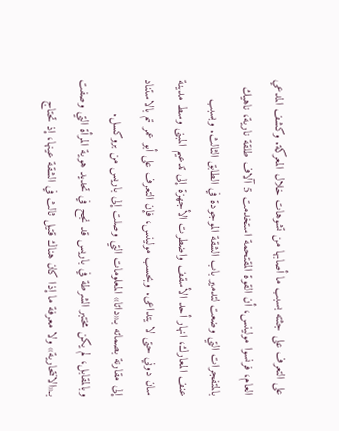على التعرف على جثته بسبب ما أصابها من تشوهات خلال المعركة. وكشف المدعي العام، فرنسوا مولينس، أن القوة المقتحمة استخدمت 5 آلاف طلقة نارية، ناهيك بالمتفجرات التي وضعت لتدمير باب الشقة الموجودة في الطابق الثالث. وبسبب عنف المعارك، انهار أحد الأسقف واضطرت الأجهزة إلى تدعيم المبنى وسط مدينة سان دوني حتى لا يتداعى. وبحسب مولينس، فإن التعرف على أبو عمر تم بالاستناد إلى مقارنة بصماته بـ«داتا» المعلومات التي وصلت إلى باريس من بروكسل. وبالمقابل، لم يكن مختبر الشرطة في باريس قد نجح في تحديد هوية المرأة التي وصفت بـ«الانتحارية» ولا معرفة ما إذا كان هناك قتيل ثالث في الشقة عينها، إذ تحتاج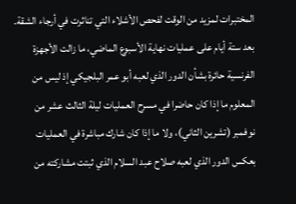المختبرات لمزيد من الوقت لفحص الأشلاء التي تناثرت في أرجاء الشقة.
بعد ستة أيام على عمليات نهاية الأسبوع الماضي، ما زالت الأجهزة الفرنسية حائرة بشأن الدور الذي لعبه أبو عمر البلجيكي إذ ليس من المعلوم ما إذا كان حاضرا في مسرح العمليات ليلة الثالث عشر من نوفمبر (تشرين الثاني)، ولا ما إذا كان شارك مباشرة في العمليات بعكس الدور الذي لعبه صلاح عبد السلام الذي ثبتت مشاركته من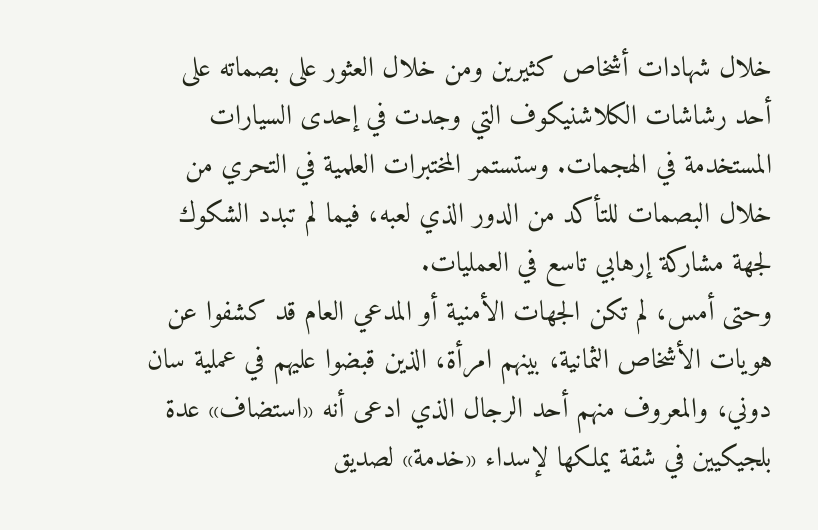خلال شهادات أشخاص كثيرين ومن خلال العثور على بصماته على أحد رشاشات الكلاشنيكوف التي وجدت في إحدى السيارات المستخدمة في الهجمات. وستستمر المختبرات العلمية في التحري من خلال البصمات للتأكد من الدور الذي لعبه، فيما لم تبدد الشكوك لجهة مشاركة إرهابي تاسع في العمليات.
وحتى أمس، لم تكن الجهات الأمنية أو المدعي العام قد كشفوا عن هويات الأشخاص الثمانية، بينهم امرأة، الذين قبضوا عليهم في عملية سان دوني، والمعروف منهم أحد الرجال الذي ادعى أنه «استضاف» عدة بلجيكيين في شقة يملكها لإسداء «خدمة» لصديق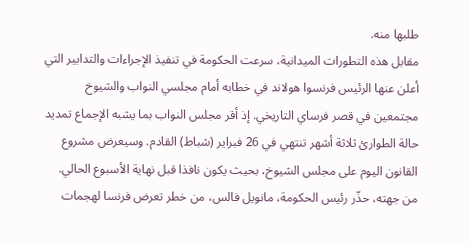طلبها منه.
مقابل هذه التطورات الميدانية، سرعت الحكومة في تنفيذ الإجراءات والتدابير التي أعلن عنها الرئيس فرنسوا هولاند في خطابه أمام مجلسي النواب والشيوخ مجتمعين في قصر فرساي التاريخي. إذ أقر مجلس النواب بما يشبه الإجماع تمديد حالة الطوارئ ثلاثة أشهر تنتهي في 26 فبراير (شباط) القادم. وسيعرض مشروع القانون اليوم على مجلس الشيوخ، بحيث يكون نافذا قبل نهاية الأسبوع الحالي.
من جهته، حذّر رئيس الحكومة، مانويل فالس، من خطر تعرض فرنسا لهجمات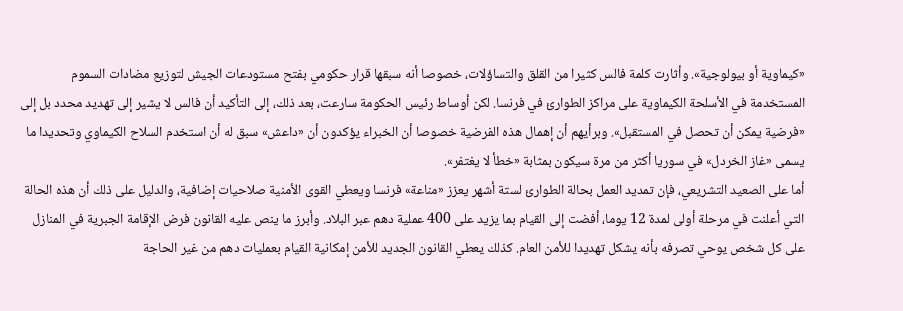«كيماوية أو بيولوجية». وأثارت كلمة فالس كثيرا من القلق والتساؤلات، خصوصا أنه سبقها قرار حكومي بفتح مستودعات الجيش لتوزيع مضادات السموم المستخدمة في الأسلحة الكيماوية على مراكز الطوارئ في فرنسا. لكن أوساط رئيس الحكومة سارعت، بعد ذلك، إلى التأكيد أن فالس لا يشير إلى تهديد محدد بل إلى «فرضية يمكن أن تحصل في المستقبل». وبرأيهم أن إهمال هذه الفرضية خصوصا أن الخبراء يؤكدون أن «داعش» سبق له أن استخدم السلاح الكيماوي وتحديدا ما يسمى «غاز الخردل» في سوريا أكثر من مرة سيكون بمثابة «خطأ لا يغتفر».
أما على الصعيد التشريعي، فإن تمديد العمل بحالة الطوارئ لستة أشهر يعزز «مناعة» فرنسا ويعطي القوى الأمنية صلاحيات إضافية، والدليل على ذلك أن هذه الحالة التي أعلنت في مرحلة أولى لمدة 12 يوما، أفضت إلى القيام بما يزيد على 400 عملية دهم عبر البلاد. وأبرز ما ينص عليه القانون فرض الإقامة الجبرية في المنازل على كل شخص يوحي تصرفه بأنه يشكل تهديدا للأمن العام. كذلك يعطي القانون الجديد للأمن إمكانية القيام بعمليات دهم من غير الحاجة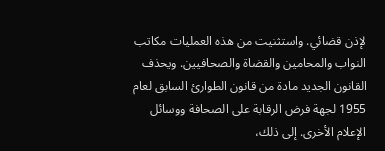لإذن قضائي. واستثنيت من هذه العمليات مكاتب النواب والمحامين والقضاة والصحافيين. ويحذف القانون الجديد مادة من قانون الطوارئ السابق لعام 1955 لجهة فرض الرقابة على الصحافة ووسائل الإعلام الأخرى. إلى ذلك،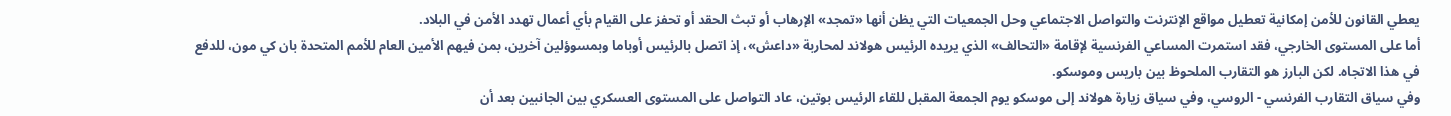يعطي القانون للأمن إمكانية تعطيل مواقع الإنترنت والتواصل الاجتماعي وحل الجمعيات التي يظن أنها «تمجد» الإرهاب أو تبث الحقد أو تحفز على القيام بأي أعمال تهدد الأمن في البلاد.
أما على المستوى الخارجي، فقد استمرت المساعي الفرنسية لإقامة «التحالف» الذي يريده الرئيس هولاند لمحاربة «داعش»، إذ اتصل بالرئيس أوباما وبمسوؤلين آخرين، بمن فيهم الأمين العام للأمم المتحدة بان كي مون، للدفع في هذا الاتجاه. لكن البارز هو التقارب الملحوظ بين باريس وموسكو.
وفي سياق التقارب الفرنسي - الروسي، وفي سياق زيارة هولاند إلى موسكو يوم الجمعة المقبل للقاء الرئيس بوتين، عاد التواصل على المستوى العسكري بين الجانبين بعد أن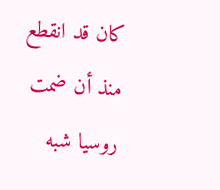كان قد انقطع منذ أن ضمت روسيا شبه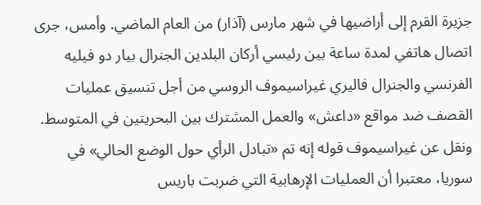جزيرة القرم إلى أراضيها في شهر مارس (آذار) من العام الماضي. وأمس، جرى اتصال هاتفي لمدة ساعة بين رئيسي أركان البلدين الجنرال بيار دو فيليه الفرنسي والجنرال فاليري غيراسيموف الروسي من أجل تنسيق عمليات القصف ضد مواقع «داعش» والعمل المشترك بين البحريتين في المتوسط. ونقل عن غيراسيموف قوله إنه تم «تبادل الرأي حول الوضع الحالي» في سوريا، معتبرا أن العمليات الإرهابية التي ضربت باريس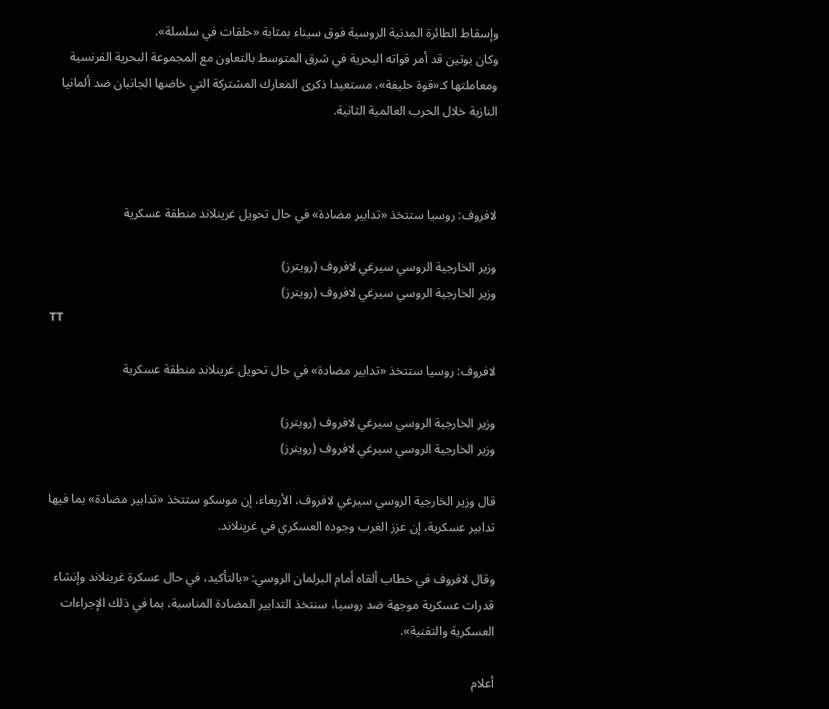وإسقاط الطائرة المدنية الروسية فوق سيناء بمثابة «حلقات في سلسلة».
وكان بوتين قد أمر قواته البحرية في شرق المتوسط بالتعاون مع المجموعة البحرية الفرنسية ومعاملتها كـ«قوة حليفة»، مستعيدا ذكرى المعارك المشتركة التي خاضها الجانبان ضد ألمانيا النازية خلال الحرب العالمية الثانية.



لافروف: روسيا ستتخذ «تدابير مضادة» في حال تحويل غرينلاند منطقة عسكرية

وزير الخارجية الروسي سيرغي لافروف (رويترز)
وزير الخارجية الروسي سيرغي لافروف (رويترز)
TT

لافروف: روسيا ستتخذ «تدابير مضادة» في حال تحويل غرينلاند منطقة عسكرية

وزير الخارجية الروسي سيرغي لافروف (رويترز)
وزير الخارجية الروسي سيرغي لافروف (رويترز)

قال وزير الخارجية الروسي سيرغي لافروف، الأربعاء، إن موسكو ستتخذ «تدابير مضادة» بما فيها تدابير عسكرية، إن عزز الغرب وجوده العسكري في غرينلاند.

وقال لافروف في خطاب ألقاه أمام البرلمان الروسي: «بالتأكيد، في حال عسكرة غرينلاند وإنشاء قدرات عسكرية موجهة ضد روسيا، سنتخذ التدابير المضادة المناسبة، بما في ذلك الإجراءات العسكرية والتقنية».

أعلام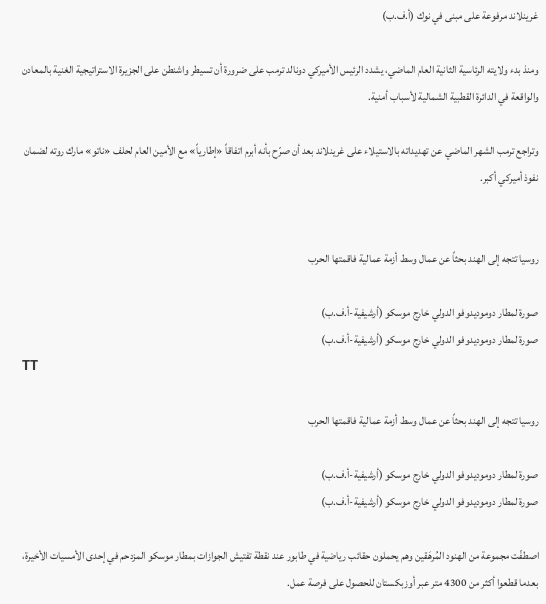غرينلاند مرفوعة على مبنى في نوك (أ.ف.ب)

ومنذ بدء ولايته الرئاسية الثانية العام الماضي، يشدد الرئيس الأميركي دونالد ترمب على ضرورة أن تسيطر واشنطن على الجزيرة الاستراتيجية الغنية بالمعادن والواقعة في الدائرة القطبية الشمالية لأسباب أمنية.

وتراجع ترمب الشهر الماضي عن تهديداته بالاستيلاء على غرينلاند بعد أن صرّح بأنه أبرم اتفاقاً «إطارياً» مع الأمين العام لحلف «ناتو» مارك روته لضمان نفوذ أميركي أكبر.


روسيا تتجه إلى الهند بحثاً عن عمال وسط أزمة عمالية فاقمتها الحرب

صورة لمطار دوموديدوفو الدولي خارج موسكو (أرشيفية-أ.ف.ب)
صورة لمطار دوموديدوفو الدولي خارج موسكو (أرشيفية-أ.ف.ب)
TT

روسيا تتجه إلى الهند بحثاً عن عمال وسط أزمة عمالية فاقمتها الحرب

صورة لمطار دوموديدوفو الدولي خارج موسكو (أرشيفية-أ.ف.ب)
صورة لمطار دوموديدوفو الدولي خارج موسكو (أرشيفية-أ.ف.ب)

اصطفّت مجموعة من الهنود المُرهَقين وهم يحملون حقائب رياضية في طابور عند نقطة تفتيش الجوازات بمطار موسكو المزدحم في إحدى الأمسيات الأخيرة، بعدما قطعوا أكثر من 4300 متر عبر أوزبكستان للحصول على فرصة عمل.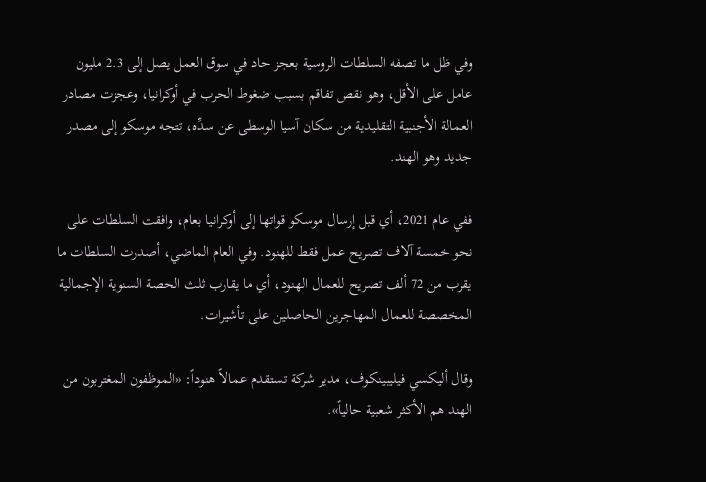وفي ظل ما تصفه السلطات الروسية بعجز حاد في سوق العمل يصل إلى 2.3 مليون عامل على الأقل، وهو نقص تفاقم بسبب ضغوط الحرب في أوكرانيا، وعجزت مصادر العمالة الأجنبية التقليدية من سكان آسيا الوسطى عن سدِّه، تتجه موسكو إلى مصدر جديد وهو الهند.

ففي عام 2021، أي قبل إرسال موسكو قواتها إلى أوكرانيا بعام، وافقت السلطات على نحو خمسة آلاف تصريح عمل فقط للهنود. وفي العام الماضي، أصدرت السلطات ما يقرب من 72 ألف تصريح للعمال الهنود، أي ما يقارب ثلث الحصة السنوية الإجمالية المخصصة للعمال المهاجرين الحاصلين على تأشيرات.

وقال أليكسي فيليبينكوف، مدير شركة تستقدم عمالاً هنوداً: «الموظفون المغتربون من الهند هم الأكثر شعبية حالياً».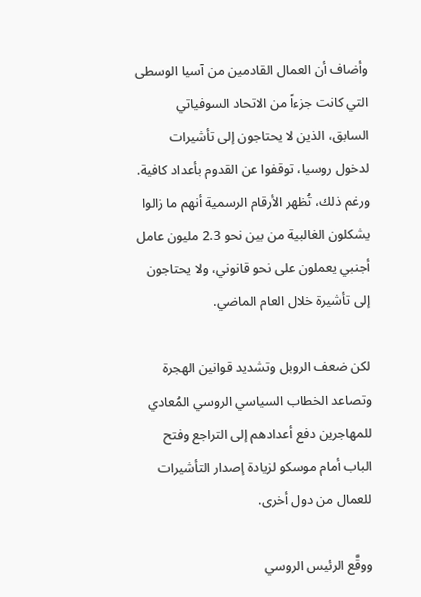وأضاف أن العمال القادمين من آسيا الوسطى التي كانت جزءاً من الاتحاد السوفياتي السابق، الذين لا يحتاجون إلى تأشيرات لدخول روسيا، توقفوا عن القدوم بأعداد كافية. ورغم ذلك، تُظهر الأرقام الرسمية أنهم ما زالوا يشكلون الغالبية من بين نحو 2.3 مليون عامل أجنبي يعملون على نحو قانوني، ولا يحتاجون إلى تأشيرة خلال العام الماضي.

لكن ضعف الروبل وتشديد قوانين الهجرة وتصاعد الخطاب السياسي الروسي المُعادي للمهاجرين دفع أعدادهم إلى التراجع وفتح الباب أمام موسكو لزيادة إصدار التأشيرات للعمال من دول أخرى.

ووقَّع الرئيس الروسي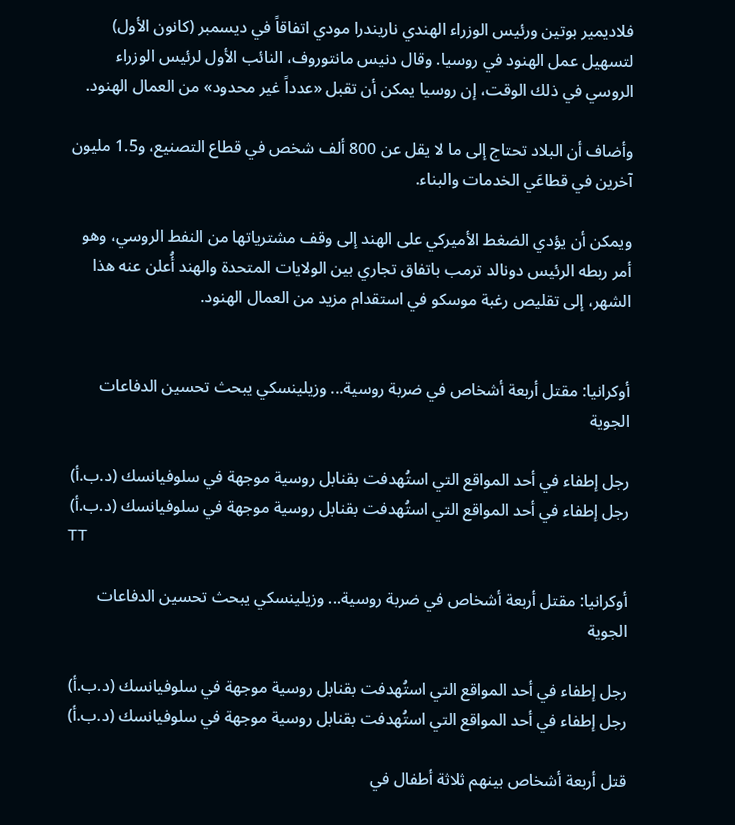فلاديمير بوتين ورئيس الوزراء الهندي ناريندرا مودي اتفاقاً في ديسمبر (كانون الأول) لتسهيل عمل الهنود في روسيا. وقال دنيس مانتوروف، النائب الأول لرئيس الوزراء الروسي في ذلك الوقت، إن روسيا يمكن أن تقبل «عدداً غير محدود» من العمال الهنود.

وأضاف أن البلاد تحتاج إلى ما لا يقل عن 800 ألف شخص في قطاع التصنيع، و1.5 مليون آخرين في قطاعَي الخدمات والبناء.

ويمكن أن يؤدي الضغط الأميركي على الهند إلى وقف مشترياتها من النفط الروسي، وهو أمر ربطه الرئيس دونالد ترمب باتفاق تجاري بين الولايات المتحدة والهند أُعلن عنه هذا الشهر، إلى تقليص رغبة موسكو في استقدام مزيد من العمال الهنود.


أوكرانيا: مقتل أربعة أشخاص في ضربة روسية... وزيلينسكي يبحث تحسين الدفاعات الجوية

رجل إطفاء في أحد المواقع التي استُهدفت بقنابل روسية موجهة في سلوفيانسك (د.ب.أ)
رجل إطفاء في أحد المواقع التي استُهدفت بقنابل روسية موجهة في سلوفيانسك (د.ب.أ)
TT

أوكرانيا: مقتل أربعة أشخاص في ضربة روسية... وزيلينسكي يبحث تحسين الدفاعات الجوية

رجل إطفاء في أحد المواقع التي استُهدفت بقنابل روسية موجهة في سلوفيانسك (د.ب.أ)
رجل إطفاء في أحد المواقع التي استُهدفت بقنابل روسية موجهة في سلوفيانسك (د.ب.أ)

قتل أربعة أشخاص بينهم ثلاثة أطفال في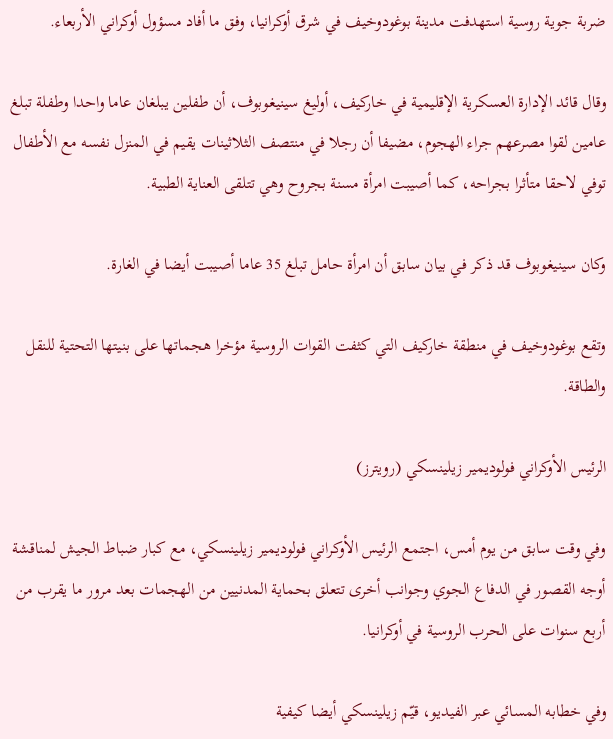ضربة جوية روسية استهدفت مدينة بوغودوخيف في شرق أوكرانيا، وفق ما أفاد مسؤول أوكراني الأربعاء.

وقال قائد الإدارة العسكرية الإقليمية في خاركيف، أوليغ سينيغوبوف، أن طفلين يبلغان عاما واحدا وطفلة تبلغ عامين لقوا مصرعهم جراء الهجوم، مضيفا أن رجلا في منتصف الثلاثينات يقيم في المنزل نفسه مع الأطفال توفي لاحقا متأثرا بجراحه، كما أصيبت امرأة مسنة بجروح وهي تتلقى العناية الطبية.

وكان سينيغوبوف قد ذكر في بيان سابق أن امرأة حامل تبلغ 35 عاما أصيبت أيضا في الغارة.

وتقع بوغودوخيف في منطقة خاركيف التي كثفت القوات الروسية مؤخرا هجماتها على بنيتها التحتية للنقل والطاقة.

الرئيس الأوكراني فولوديمير زيلينسكي (رويترز)

وفي وقت سابق من يوم أمس، اجتمع الرئيس الأوكراني فولوديمير زيلينسكي، مع كبار ضباط الجيش لمناقشة أوجه القصور في الدفاع الجوي وجوانب أخرى تتعلق بحماية المدنيين من الهجمات بعد مرور ما يقرب من أربع سنوات على الحرب الروسية في أوكرانيا.

وفي خطابه المسائي ‌عبر الفيديو، قيّم ‌زيلينسكي أيضا كيفية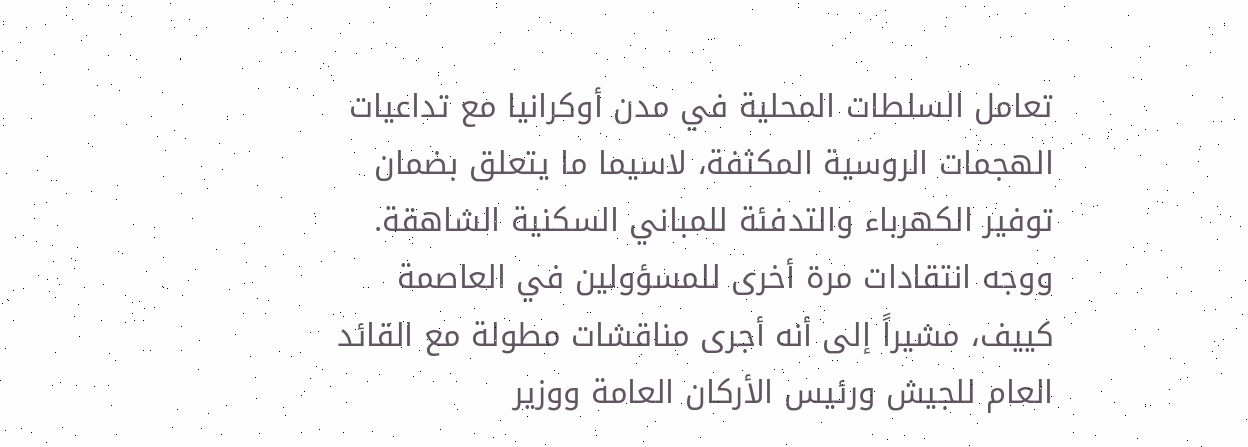تعامل ‌السلطات المحلية في مدن أوكرانيا مع تداعيات الهجمات الروسية المكثفة، لاسيما ما يتعلق بضمان توفير الكهرباء والتدفئة للمباني السكنية الشاهقة. ووجه انتقادات مرة أخرى للمسؤولين في العاصمة كييف، مشيراً إلى أنه أجرى مناقشات ‌مطولة ‌مع القائد العام للجيش ورئيس الأركان العامة ‌ووزير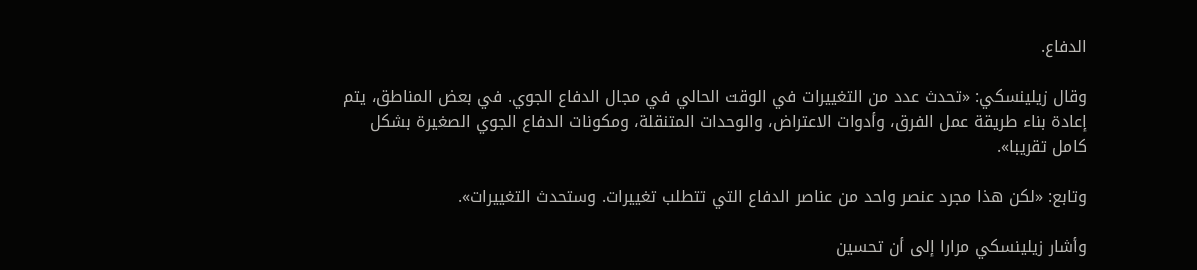الدفاع.

وقال زيلينسكي: «تحدث ‌عدد من التغييرات في الوقت الحالي في مجال الدفاع الجوي. في بعض المناطق، يتم إعادة بناء ‌طريقة عمل الفرق، وأدوات الاعتراض، والوحدات المتنقلة، ومكونات الدفاع الجوي الصغيرة بشكل كامل تقريبا».

وتابع: «لكن هذا مجرد عنصر واحد من عناصر الدفاع التي تتطلب تغييرات. وستحدث التغييرات».

وأشار زيلينسكي مرارا إلى أن تحسين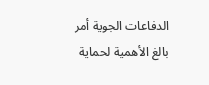الدفاعات الجوية أمر بالغ الأهمية لحماية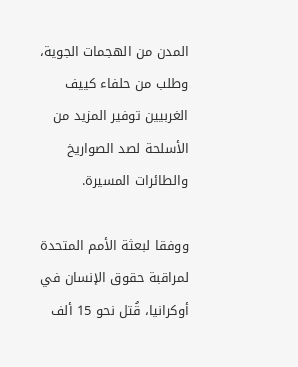المدن من الهجمات الجوية، وطلب من حلفاء كييف الغربيين توفير المزيد من الأسلحة لصد الصواريخ والطائرات المسيرة.

ووفقا لبعثة الأمم المتحدة لمراقبة حقوق الإنسان في أوكرانيا، قُتل نحو 15 ألف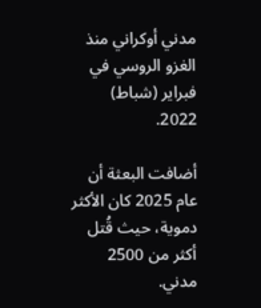مدني أوكراني منذ الغزو الروسي في فبراير (شباط) 2022.

أضافت البعثة أن عام 2025 كان الأكثر دموية، حيث قُتل أكثر من 2500 مدني.